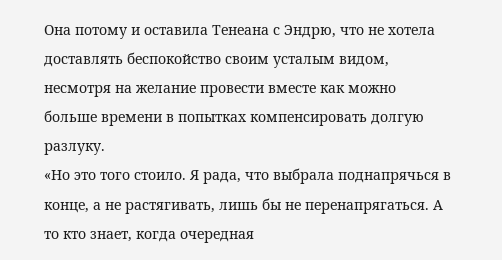Она потому и оставила Тенеана с Эндрю, что не хотела доставлять беспокойство своим усталым видом, несмотря на желание провести вместе как можно больше времени в попытках компенсировать долгую разлуку.
«Но это того стоило. Я рада, что выбрала поднапрячься в конце, а не растягивать, лишь бы не перенапрягаться. А то кто знает, когда очередная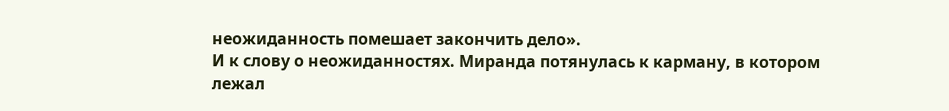неожиданность помешает закончить дело».
И к слову о неожиданностях. Миранда потянулась к карману, в котором лежал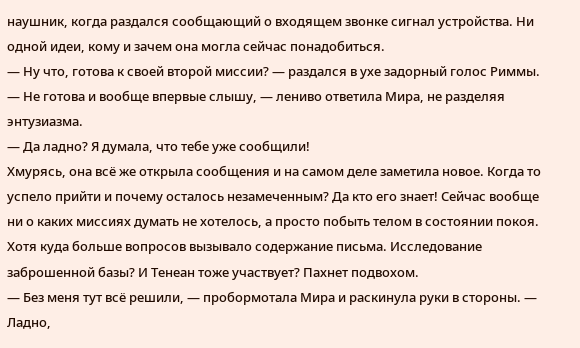наушник, когда раздался сообщающий о входящем звонке сигнал устройства. Ни одной идеи, кому и зачем она могла сейчас понадобиться.
— Ну что, готова к своей второй миссии? — раздался в ухе задорный голос Риммы.
— Не готова и вообще впервые слышу, — лениво ответила Мира, не разделяя энтузиазма.
— Да ладно? Я думала, что тебе уже сообщили!
Хмурясь, она всё же открыла сообщения и на самом деле заметила новое. Когда то успело прийти и почему осталось незамеченным? Да кто его знает! Сейчас вообще ни о каких миссиях думать не хотелось, а просто побыть телом в состоянии покоя. Хотя куда больше вопросов вызывало содержание письма. Исследование заброшенной базы? И Тенеан тоже участвует? Пахнет подвохом.
— Без меня тут всё решили, — пробормотала Мира и раскинула руки в стороны. — Ладно,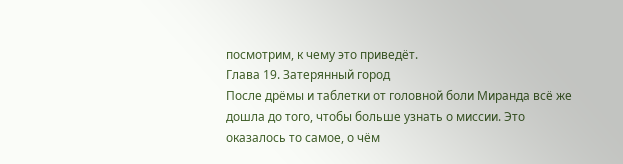посмотрим, к чему это приведёт.
Глава 19. Затерянный город
После дрёмы и таблетки от головной боли Миранда всё же дошла до того, чтобы больше узнать о миссии. Это оказалось то самое, о чём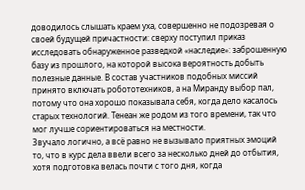доводилось слышать краем уха, совершенно не подозревая о своей будущей причастности: сверху поступил приказ исследовать обнаруженное разведкой «наследие»: заброшенную базу из прошлого, на которой высока вероятность добыть полезные данные. В состав участников подобных миссий принято включать робототехников, а на Миранду выбор пал, потому что она хорошо показывала себя, когда дело касалось старых технологий. Тенеан же родом из того времени, так что мог лучше сориентироваться на местности.
Звучало логично, а всё равно не вызывало приятных эмоций то, что в курс дела ввели всего за несколько дней до отбытия, хотя подготовка велась почти с того дня, когда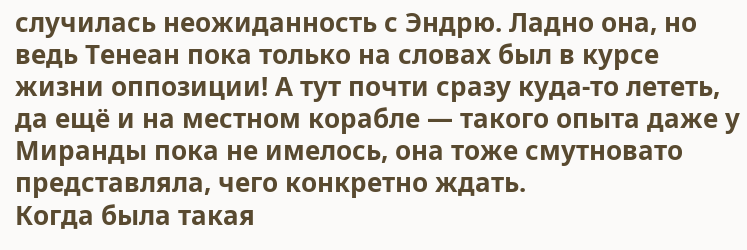случилась неожиданность с Эндрю. Ладно она, но ведь Тенеан пока только на словах был в курсе жизни оппозиции! А тут почти сразу куда-то лететь, да ещё и на местном корабле — такого опыта даже у Миранды пока не имелось, она тоже смутновато представляла, чего конкретно ждать.
Когда была такая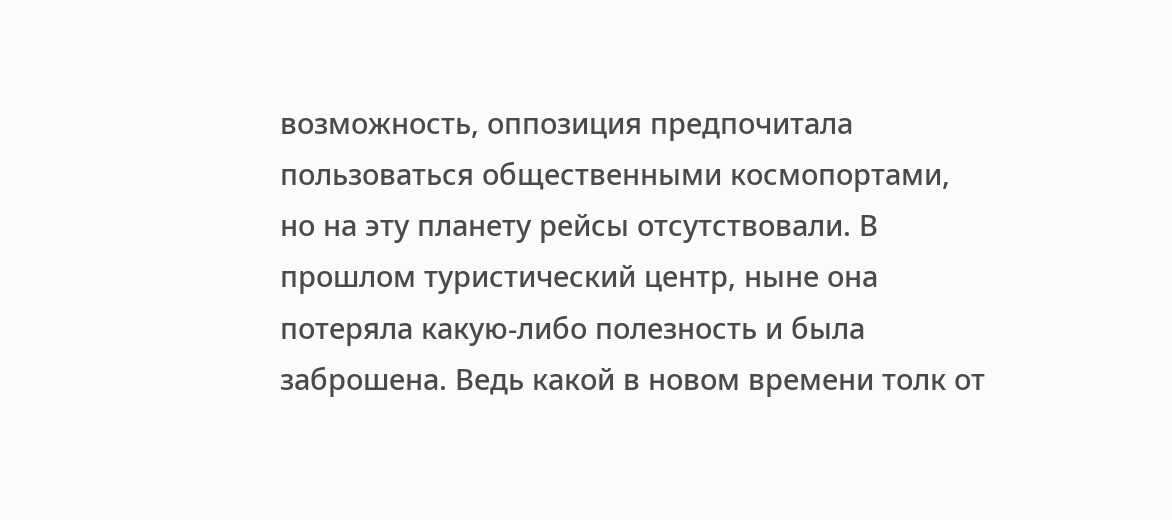возможность, оппозиция предпочитала пользоваться общественными космопортами, но на эту планету рейсы отсутствовали. В прошлом туристический центр, ныне она потеряла какую-либо полезность и была заброшена. Ведь какой в новом времени толк от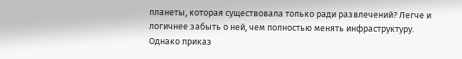планеты, которая существовала только ради развлечений? Легче и логичнее забыть о ней, чем полностью менять инфраструктуру.
Однако приказ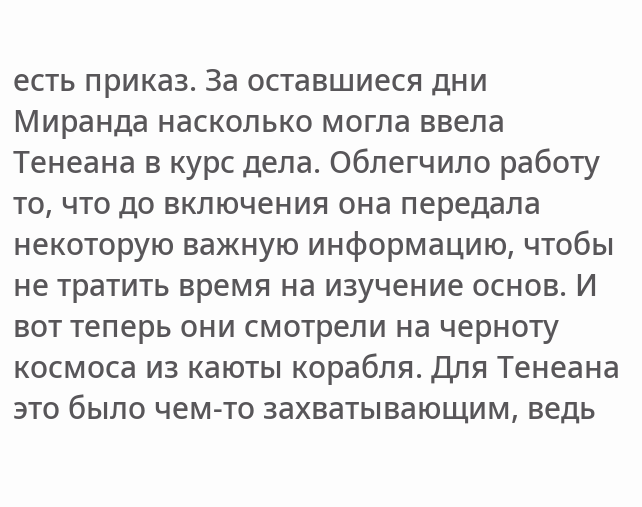есть приказ. За оставшиеся дни Миранда насколько могла ввела Тенеана в курс дела. Облегчило работу то, что до включения она передала некоторую важную информацию, чтобы не тратить время на изучение основ. И вот теперь они смотрели на черноту космоса из каюты корабля. Для Тенеана это было чем-то захватывающим, ведь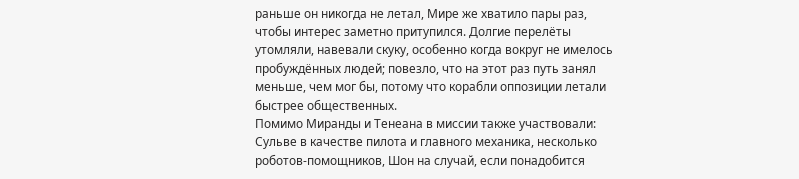раньше он никогда не летал, Мире же хватило пары раз, чтобы интерес заметно притупился. Долгие перелёты утомляли, навевали скуку, особенно когда вокруг не имелось пробуждённых людей; повезло, что на этот раз путь занял меньше, чем мог бы, потому что корабли оппозиции летали быстрее общественных.
Помимо Миранды и Тенеана в миссии также участвовали: Сульве в качестве пилота и главного механика, несколько роботов-помощников, Шон на случай, если понадобится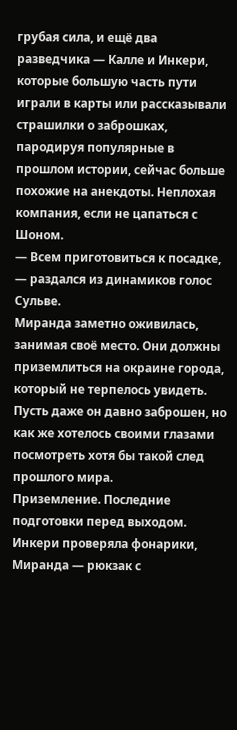грубая сила, и ещё два разведчика — Калле и Инкери, которые большую часть пути играли в карты или рассказывали страшилки о заброшках, пародируя популярные в прошлом истории, сейчас больше похожие на анекдоты. Неплохая компания, если не цапаться с Шоном.
— Всем приготовиться к посадке, — раздался из динамиков голос Сульве.
Миранда заметно оживилась, занимая своё место. Они должны приземлиться на окраине города, который не терпелось увидеть. Пусть даже он давно заброшен, но как же хотелось своими глазами посмотреть хотя бы такой след прошлого мира.
Приземление. Последние подготовки перед выходом. Инкери проверяла фонарики, Миранда — рюкзак с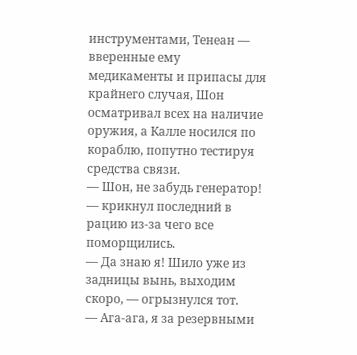инструментами, Тенеан — вверенные ему медикаменты и припасы для крайнего случая, Шон осматривал всех на наличие оружия, а Калле носился по кораблю, попутно тестируя средства связи.
— Шон, не забудь генератор! — крикнул последний в рацию из-за чего все поморщились.
— Да знаю я! Шило уже из задницы вынь, выходим скоро, — огрызнулся тот.
— Ага-ага, я за резервными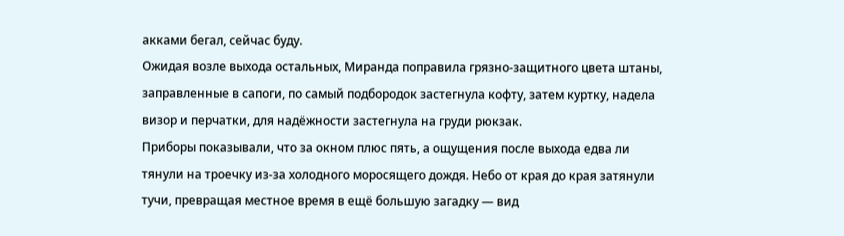акками бегал, сейчас буду.
Ожидая возле выхода остальных, Миранда поправила грязно-защитного цвета штаны, заправленные в сапоги, по самый подбородок застегнула кофту, затем куртку, надела визор и перчатки, для надёжности застегнула на груди рюкзак.
Приборы показывали, что за окном плюс пять, а ощущения после выхода едва ли тянули на троечку из-за холодного моросящего дождя. Небо от края до края затянули тучи, превращая местное время в ещё большую загадку — вид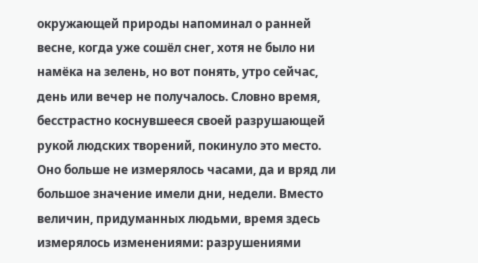окружающей природы напоминал о ранней весне, когда уже сошёл снег, хотя не было ни намёка на зелень, но вот понять, утро сейчас, день или вечер не получалось. Словно время, бесстрастно коснувшееся своей разрушающей рукой людских творений, покинуло это место. Оно больше не измерялось часами, да и вряд ли большое значение имели дни, недели. Вместо величин, придуманных людьми, время здесь измерялось изменениями: разрушениями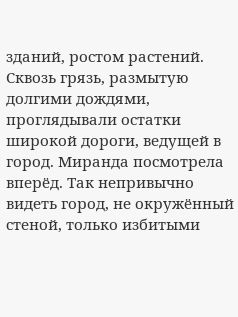зданий, ростом растений.
Сквозь грязь, размытую долгими дождями, проглядывали остатки широкой дороги, ведущей в город. Миранда посмотрела вперёд. Так непривычно видеть город, не окружённый стеной, только избитыми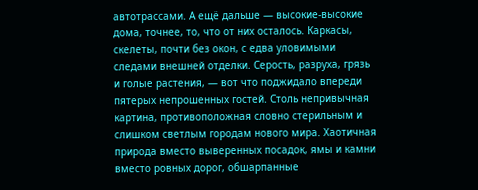автотрассами. А ещё дальше — высокие-высокие дома, точнее, то, что от них осталось. Каркасы, скелеты, почти без окон, с едва уловимыми следами внешней отделки. Серость, разруха, грязь и голые растения, — вот что поджидало впереди пятерых непрошенных гостей. Столь непривычная картина, противоположная словно стерильным и слишком светлым городам нового мира. Хаотичная природа вместо выверенных посадок, ямы и камни вместо ровных дорог, обшарпанные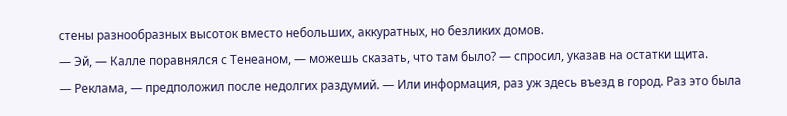стены разнообразных высоток вместо небольших, аккуратных, но безликих домов.
— Эй, — Калле поравнялся с Тенеаном, — можешь сказать, что там было? — спросил, указав на остатки щита.
— Реклама, — предположил после недолгих раздумий. — Или информация, раз уж здесь въезд в город. Раз это была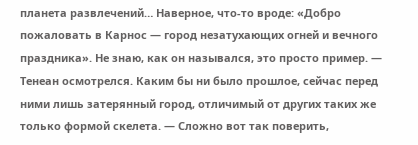планета развлечений… Наверное, что-то вроде: «Добро пожаловать в Карнос — город незатухающих огней и вечного праздника». Не знаю, как он назывался, это просто пример. — Тенеан осмотрелся. Каким бы ни было прошлое, сейчас перед ними лишь затерянный город, отличимый от других таких же только формой скелета. — Сложно вот так поверить,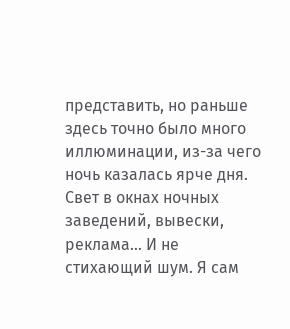представить, но раньше здесь точно было много иллюминации, из-за чего ночь казалась ярче дня. Свет в окнах ночных заведений, вывески, реклама… И не стихающий шум. Я сам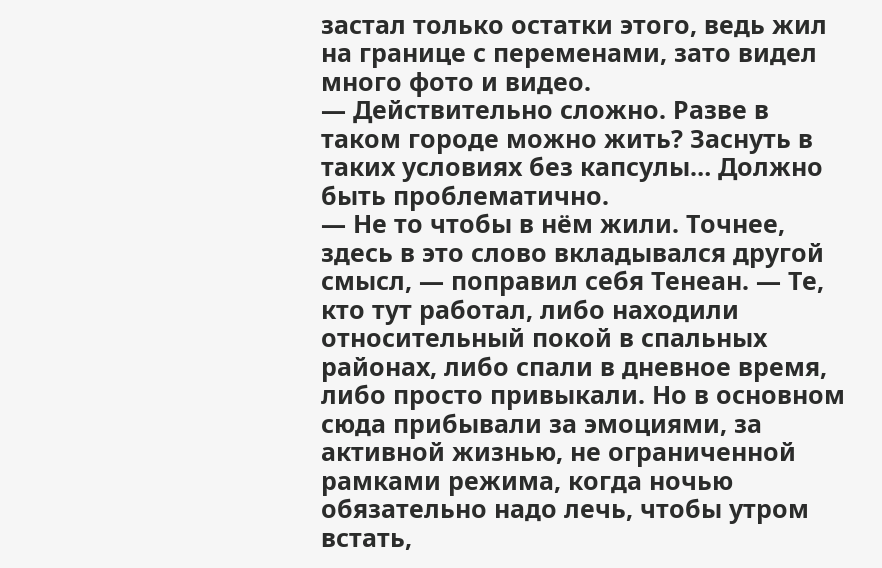застал только остатки этого, ведь жил на границе с переменами, зато видел много фото и видео.
— Действительно сложно. Разве в таком городе можно жить? Заснуть в таких условиях без капсулы… Должно быть проблематично.
— Не то чтобы в нём жили. Точнее, здесь в это слово вкладывался другой смысл, — поправил себя Тенеан. — Те, кто тут работал, либо находили относительный покой в спальных районах, либо спали в дневное время, либо просто привыкали. Но в основном сюда прибывали за эмоциями, за активной жизнью, не ограниченной рамками режима, когда ночью обязательно надо лечь, чтобы утром встать,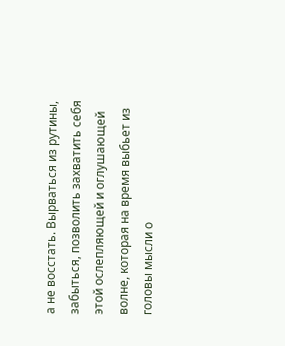а не восстать. Вырваться из рутины, забыться, позволить захватить себя этой ослепляющей и оглушающей волне, которая на время выбьет из головы мысли о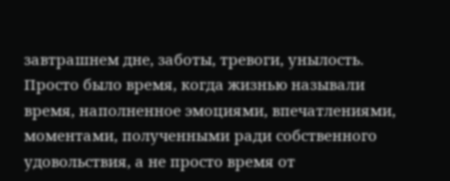завтрашнем дне, заботы, тревоги, унылость. Просто было время, когда жизнью называли время, наполненное эмоциями, впечатлениями, моментами, полученными ради собственного удовольствия, а не просто время от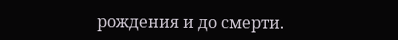рождения и до смерти.